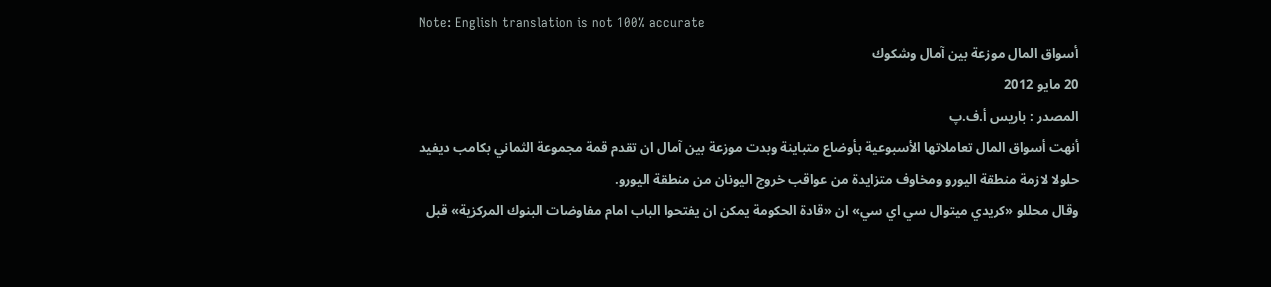Note: English translation is not 100% accurate
أسواق المال موزعة بين آمال وشكوك
20 مايو 2012
المصدر : باريس أ.ف.پ
أنهت أسواق المال تعاملاتها الأسبوعية بأوضاع متباينة وبدت موزعة بين آمال ان تقدم قمة مجموعة الثماني بكامب ديفيد حلولا لازمة منطقة اليورو ومخاوف متزايدة من عواقب خروج اليونان من منطقة اليورو.
وقال محللو «كريدي ميتوال سي اي سي» ان «قادة الحكومة يمكن ان يفتحوا الباب امام مفاوضات البنوك المركزية» قبل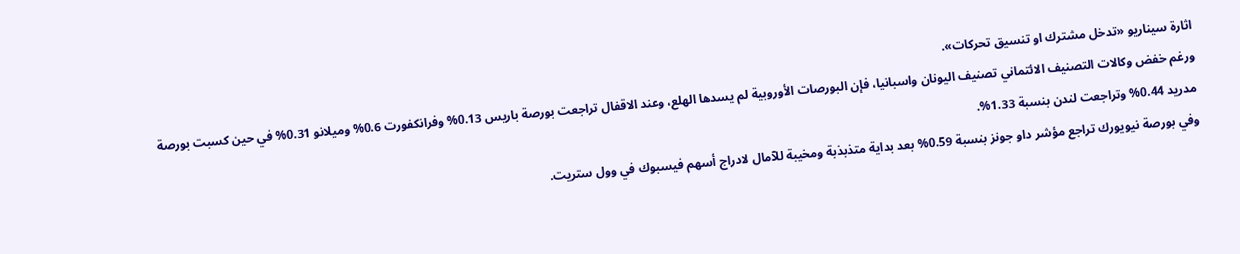اثارة سيناريو «تدخل مشترك او تنسيق تحركات».
ورغم خفض وكالات التصنيف الائتماني تصنيف اليونان واسبانيا، فإن البورصات الأوروبية لم يسدها الهلع، وعند الاقفال تراجعت بورصة باريس 0.13% وفرانكفورت 0.6% وميلانو 0.31% في حين كسبت بورصة مدريد 0.44% وتراجعت لندن بنسبة 1.33%.
وفي بورصة نيويورك تراجع مؤشر داو جونز بنسبة 0.59% بعد بداية متذبذبة ومخيبة للآمال لادراج أسهم فيسبوك في وول ستريت.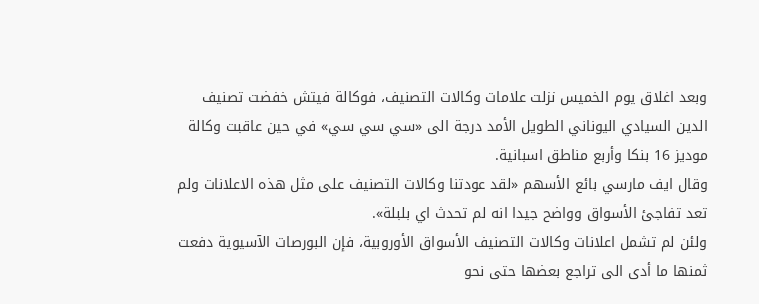وبعد اغلاق يوم الخميس نزلت علامات وكالات التصنيف، فوكالة فيتش خفضت تصنيف الدين السيادي اليوناني الطويل الأمد درجة الى «سي سي سي» في حين عاقبت وكالة موديز 16 بنكا وأربع مناطق اسبانية.
وقال ايف مارسي بائع الأسهم «لقد عودتنا وكالات التصنيف على مثل هذه الاعلانات ولم تعد تفاجئ الأسواق وواضح جيدا انه لم تحدث اي بلبلة».
ولئن لم تشمل اعلانات وكالات التصنيف الأسواق الأوروبية، فإن البورصات الآسيوية دفعت ثمنها ما أدى الى تراجع بعضها حتى نحو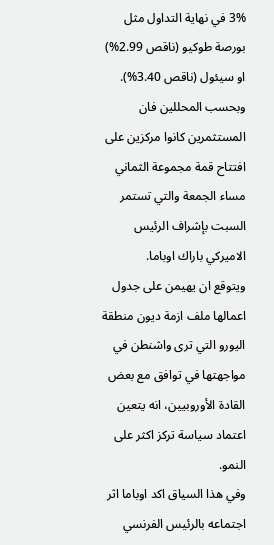3% في نهاية التداول مثل بورصة طوكيو (ناقص 2.99%) او سيئول (ناقص 3.40%).
وبحسب المحللين فان المستثمرين كانوا مركزين على افتتاح قمة مجموعة الثماني مساء الجمعة والتي تستمر السبت بإشراف الرئيس الاميركي باراك اوباما.
ويتوقع ان يهيمن على جدول اعمالها ملف ازمة ديون منطقة اليورو التي ترى واشنطن في مواجهتها في توافق مع بعض القادة الأوروبيين، انه يتعين اعتماد سياسة تركز اكثر على النمو.
وفي هذا السياق اكد اوباما اثر اجتماعه بالرئيس الفرنسي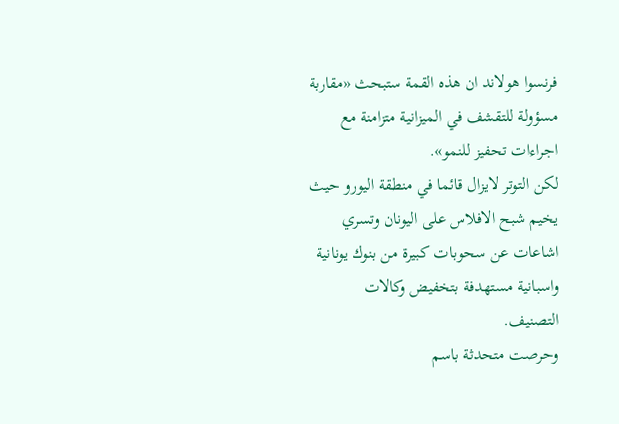فرنسوا هولاند ان هذه القمة ستبحث «مقاربة مسؤولة للتقشف في الميزانية متزامنة مع اجراءات تحفيز للنمو».
لكن التوتر لايزال قائما في منطقة اليورو حيث يخيم شبح الافلاس على اليونان وتسري اشاعات عن سحوبات كبيرة من بنوك يونانية واسبانية مستهدفة بتخفيض وكالات التصنيف.
وحرصت متحدثة باسم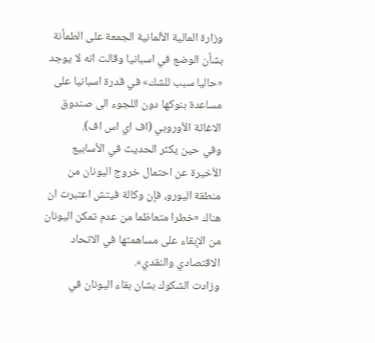وزارة المالية الألمانية الجمعة على الطمأنة بشأن الوضع في اسبانيا وقالت انه لا يوجد «حاليا سبب للشك» في قدرة اسبانيا على مساعدة بنوكها دون اللجوء الى صندوق الاغاثة الأوروبي (اف اي اس اف).
وفي حين يكثر الحديث في الأسابيع الأخيرة عن احتمال خروج اليونان من منطقة اليورو، فإن وكالة فيتش اعتبرت ان هناك «خطرا متعاظما من عدم تمكن اليونان من الإبقاء على مساهمتها في الاتحاد الاقتصادي والنقدي».
وزادت الشكوك بشان بقاء اليونان في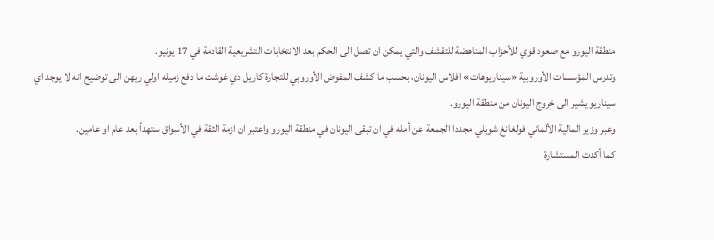منطقة اليورو مع صعود قوي للأحزاب المناهضة للتقشف والتي يمكن ان تصل الى الحكم بعد الانتخابات التشريعية القادمة في 17 يونيو.
وتدرس المؤسسات الأوروبية «سيناريوهات» افلاس اليونان، بحسب ما كشف المفوض الأوروبي للتجارة كاريل دي غوشت ما دفع زميله اولي ريهن الى توضيح انه لا يوجد اي سيناريو يشير الى خروج اليونان من منطقة اليورو.
وعبر وزير المالية الألماني فولغانغ شوبلي مجددا الجمعة عن أمله في ان تبقى اليونان في منطقة اليورو واعتبر ان ازمة الثقة في الأسواق ستهدأ بعد عام او عامين.
كما أكدت المستشارة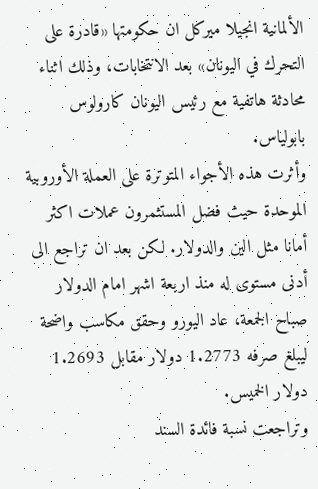الألمانية انجيلا ميركل ان حكومتها «قادرة على التحرك في اليونان» بعد الانتخابات، وذلك اثناء محادثة هاتفية مع رئيس اليونان كارولوس بابولياس.
وأثرت هذه الأجواء المتوترة على العملة الأوروبية الموحدة حيث فضل المستثمرون عملات اكثر أمانا مثل الين والدولار. لكن بعد ان تراجع الى أدنى مستوى له منذ اربعة اشهر امام الدولار صباح الجمعة، عاد اليورو وحقق مكاسب واضحة ليبلغ صرفه 1.2773 دولار مقابل 1.2693 دولار الخميس.
وتراجعت نسبة فائدة السند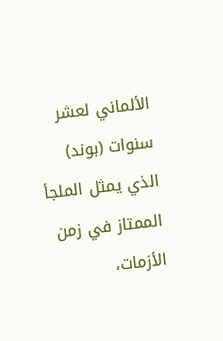الألماني لعشر سنوات (بوند) الذي يمثل الملجأ الممتاز في زمن الأزمات،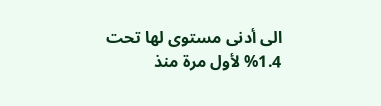الى أدنى مستوى لها تحت 1.4% لأول مرة منذ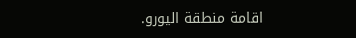اقامة منطقة اليورو.